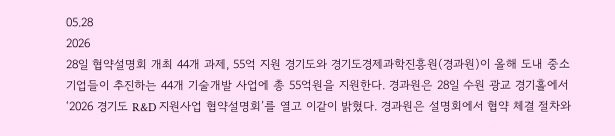05.28
2026
28일 협약설명회 개최 44개 과제, 55억 지원 경기도와 경기도경제과학진흥원(경과원)이 올해 도내 중소기업들이 추진하는 44개 기술개발 사업에 총 55억원을 지원한다. 경과원은 28일 수원 광교 경기홀에서 ‘2026 경기도 R&D 지원사업 협약설명회’를 열고 이같이 밝혔다. 경과원은 설명회에서 협약 체결 절차와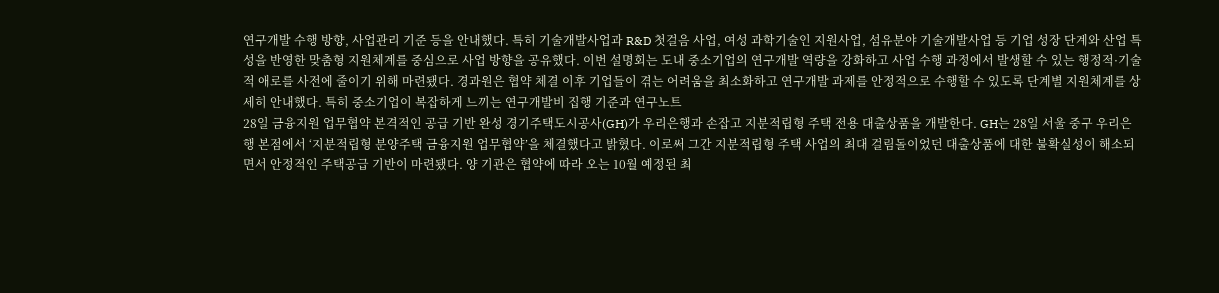연구개발 수행 방향, 사업관리 기준 등을 안내했다. 특히 기술개발사업과 R&D 첫걸음 사업, 여성 과학기술인 지원사업, 섬유분야 기술개발사업 등 기업 성장 단계와 산업 특성을 반영한 맞춤형 지원체계를 중심으로 사업 방향을 공유했다. 이번 설명회는 도내 중소기업의 연구개발 역량을 강화하고 사업 수행 과정에서 발생할 수 있는 행정적·기술적 애로를 사전에 줄이기 위해 마련됐다. 경과원은 협약 체결 이후 기업들이 겪는 어려움을 최소화하고 연구개발 과제를 안정적으로 수행할 수 있도록 단계별 지원체계를 상세히 안내했다. 특히 중소기업이 복잡하게 느끼는 연구개발비 집행 기준과 연구노트
28일 금융지원 업무협약 본격적인 공급 기반 완성 경기주택도시공사(GH)가 우리은행과 손잡고 지분적립형 주택 전용 대출상품을 개발한다. GH는 28일 서울 중구 우리은행 본점에서 ‘지분적립형 분양주택 금융지원 업무협약’을 체결했다고 밝혔다. 이로써 그간 지분적립형 주택 사업의 최대 걸림돌이었던 대출상품에 대한 불확실성이 해소되면서 안정적인 주택공급 기반이 마련됐다. 양 기관은 협약에 따라 오는 10월 예정된 최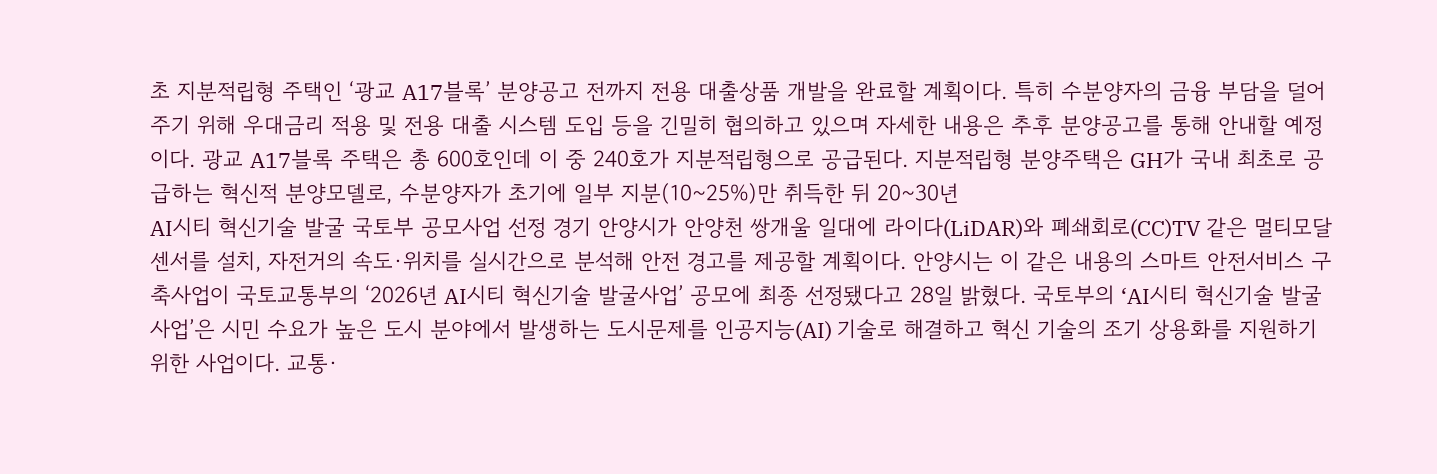초 지분적립형 주택인 ‘광교 A17블록’ 분양공고 전까지 전용 대출상품 개발을 완료할 계획이다. 특히 수분양자의 금융 부담을 덜어주기 위해 우대금리 적용 및 전용 대출 시스템 도입 등을 긴밀히 협의하고 있으며 자세한 내용은 추후 분양공고를 통해 안내할 예정이다. 광교 A17블록 주택은 총 600호인데 이 중 240호가 지분적립형으로 공급된다. 지분적립형 분양주택은 GH가 국내 최초로 공급하는 혁신적 분양모델로, 수분양자가 초기에 일부 지분(10~25%)만 취득한 뒤 20~30년
AI시티 혁신기술 발굴 국토부 공모사업 선정 경기 안양시가 안양천 쌍개울 일대에 라이다(LiDAR)와 폐쇄회로(CC)TV 같은 멀티모달 센서를 설치, 자전거의 속도·위치를 실시간으로 분석해 안전 경고를 제공할 계획이다. 안양시는 이 같은 내용의 스마트 안전서비스 구축사업이 국토교통부의 ‘2026년 AI시티 혁신기술 발굴사업’ 공모에 최종 선정됐다고 28일 밝혔다. 국토부의 ‘AI시티 혁신기술 발굴사업’은 시민 수요가 높은 도시 분야에서 발생하는 도시문제를 인공지능(AI) 기술로 해결하고 혁신 기술의 조기 상용화를 지원하기 위한 사업이다. 교통·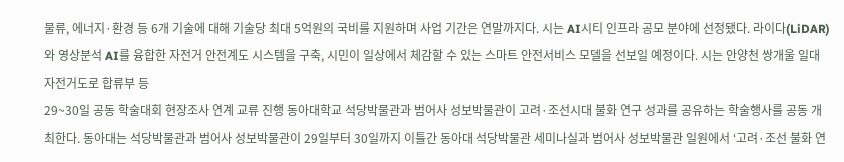물류, 에너지·환경 등 6개 기술에 대해 기술당 최대 5억원의 국비를 지원하며 사업 기간은 연말까지다. 시는 AI시티 인프라 공모 분야에 선정됐다. 라이다(LiDAR)와 영상분석 AI를 융합한 자전거 안전계도 시스템을 구축, 시민이 일상에서 체감할 수 있는 스마트 안전서비스 모델을 선보일 예정이다. 시는 안양천 쌍개울 일대 자전거도로 합류부 등
29~30일 공동 학술대회 현장조사 연계 교류 진행 동아대학교 석당박물관과 범어사 성보박물관이 고려·조선시대 불화 연구 성과를 공유하는 학술행사를 공동 개최한다. 동아대는 석당박물관과 범어사 성보박물관이 29일부터 30일까지 이틀간 동아대 석당박물관 세미나실과 범어사 성보박물관 일원에서 ‘고려·조선 불화 연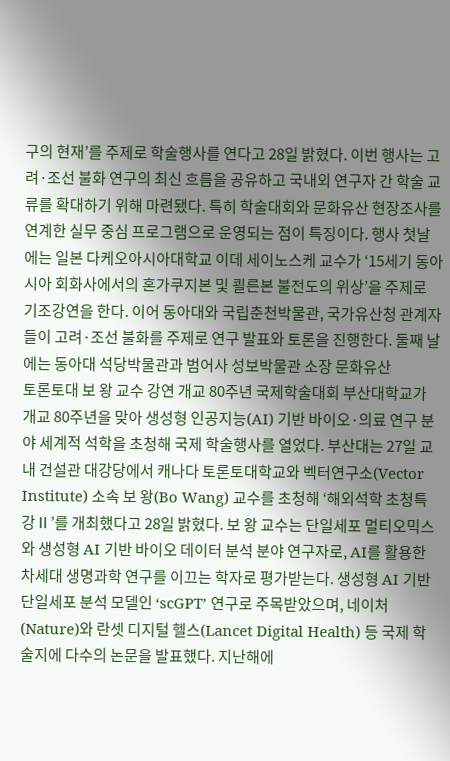구의 현재’를 주제로 학술행사를 연다고 28일 밝혔다. 이번 행사는 고려·조선 불화 연구의 최신 흐름을 공유하고 국내외 연구자 간 학술 교류를 확대하기 위해 마련됐다. 특히 학술대회와 문화유산 현장조사를 연계한 실무 중심 프로그램으로 운영되는 점이 특징이다. 행사 첫날에는 일본 다케오아시아대학교 이데 세이노스케 교수가 ‘15세기 동아시아 회화사에서의 혼가쿠지본 및 쾰른본 불전도의 위상’을 주제로 기조강연을 한다. 이어 동아대와 국립춘천박물관, 국가유산청 관계자들이 고려·조선 불화를 주제로 연구 발표와 토론을 진행한다. 둘째 날에는 동아대 석당박물관과 범어사 성보박물관 소장 문화유산
토론토대 보 왕 교수 강연 개교 80주년 국제학술대회 부산대학교가 개교 80주년을 맞아 생성형 인공지능(AI) 기반 바이오·의료 연구 분야 세계적 석학을 초청해 국제 학술행사를 열었다. 부산대는 27일 교내 건설관 대강당에서 캐나다 토론토대학교와 벡터연구소(Vector Institute) 소속 보 왕(Bo Wang) 교수를 초청해 ‘해외석학 초청특강Ⅱ’를 개최했다고 28일 밝혔다. 보 왕 교수는 단일세포 멀티오믹스와 생성형 AI 기반 바이오 데이터 분석 분야 연구자로, AI를 활용한 차세대 생명과학 연구를 이끄는 학자로 평가받는다. 생성형 AI 기반 단일세포 분석 모델인 ‘scGPT’ 연구로 주목받았으며, 네이처(Nature)와 란셋 디지털 헬스(Lancet Digital Health) 등 국제 학술지에 다수의 논문을 발표했다. 지난해에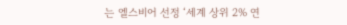는 엘스비어 선정 ‘세계 상위 2% 연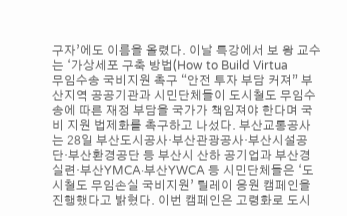구자’에도 이름을 올렸다. 이날 특강에서 보 왕 교수는 ‘가상세포 구축 방법(How to Build Virtua
무임수송 국비지원 촉구 “안전 투자 부담 커져” 부산지역 공공기관과 시민단체들이 도시철도 무임수송에 따른 재정 부담을 국가가 책임져야 한다며 국비 지원 법제화를 촉구하고 나섰다. 부산교통공사는 28일 부산도시공사·부산관광공사·부산시설공단·부산환경공단 등 부산시 산하 공기업과 부산경실련·부산YMCA·부산YWCA 등 시민단체들은 ‘도시철도 무임손실 국비지원’ 릴레이 응원 캠페인을 진행했다고 밝혔다. 이번 캠페인은 고령화로 도시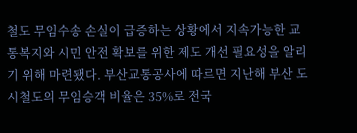철도 무임수송 손실이 급증하는 상황에서 지속가능한 교통복지와 시민 안전 확보를 위한 제도 개선 필요성을 알리기 위해 마련됐다. 부산교통공사에 따르면 지난해 부산 도시철도의 무임승객 비율은 35%로 전국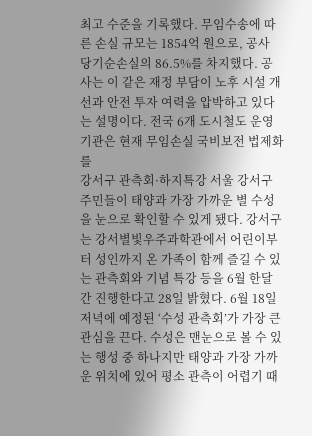최고 수준을 기록했다. 무임수송에 따른 손실 규모는 1854억 원으로, 공사 당기순손실의 86.5%를 차지했다. 공사는 이 같은 재정 부담이 노후 시설 개선과 안전 투자 여력을 압박하고 있다는 설명이다. 전국 6개 도시철도 운영기관은 현재 무임손실 국비보전 법제화를
강서구 관측회·하지특강 서울 강서구 주민들이 태양과 가장 가까운 별 수성을 눈으로 확인할 수 있게 됐다. 강서구는 강서별빛우주과학관에서 어린이부터 성인까지 온 가족이 함께 즐길 수 있는 관측회와 기념 특강 등을 6월 한달간 진행한다고 28일 밝혔다. 6월 18일 저녁에 예정된 ‘수성 관측회’가 가장 큰 관심을 끈다. 수성은 맨눈으로 볼 수 있는 행성 중 하나지만 태양과 가장 가까운 위치에 있어 평소 관측이 어렵기 때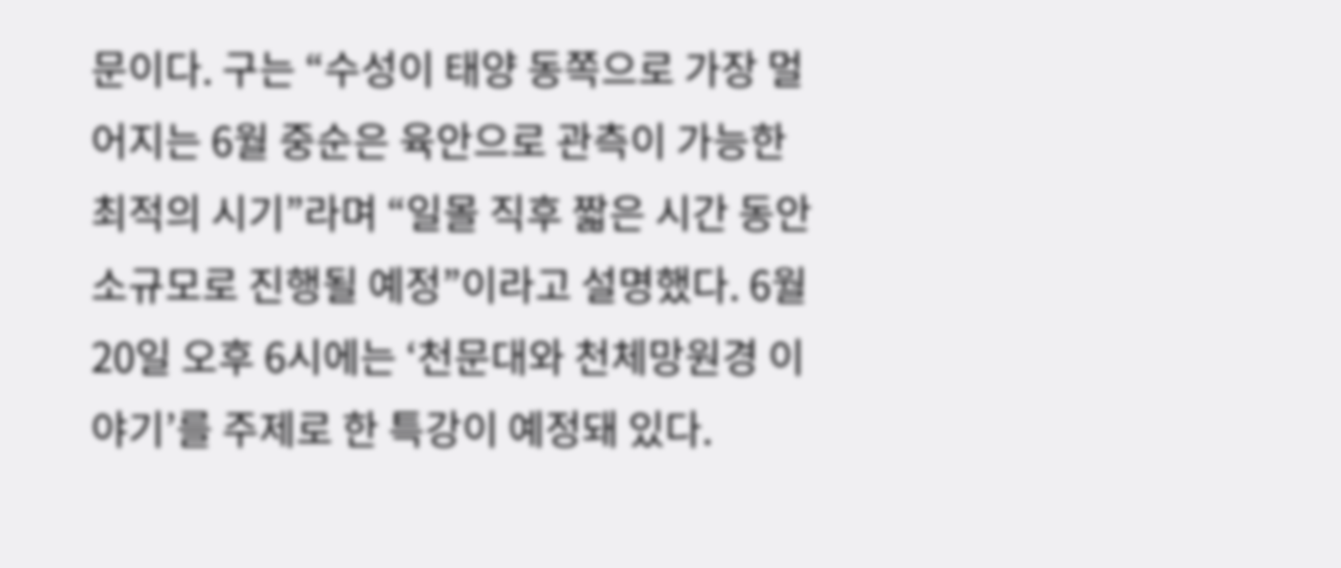문이다. 구는 “수성이 태양 동쪽으로 가장 멀어지는 6월 중순은 육안으로 관측이 가능한 최적의 시기”라며 “일몰 직후 짧은 시간 동안 소규모로 진행될 예정”이라고 설명했다. 6월 20일 오후 6시에는 ‘천문대와 천체망원경 이야기’를 주제로 한 특강이 예정돼 있다.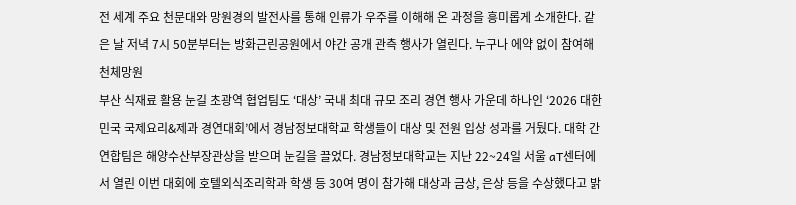전 세계 주요 천문대와 망원경의 발전사를 통해 인류가 우주를 이해해 온 과정을 흥미롭게 소개한다. 같은 날 저녁 7시 50분부터는 방화근린공원에서 야간 공개 관측 행사가 열린다. 누구나 에약 없이 참여해 천체망원
부산 식재료 활용 눈길 초광역 협업팀도 ‘대상’ 국내 최대 규모 조리 경연 행사 가운데 하나인 ‘2026 대한민국 국제요리&제과 경연대회’에서 경남정보대학교 학생들이 대상 및 전원 입상 성과를 거뒀다. 대학 간 연합팀은 해양수산부장관상을 받으며 눈길을 끌었다. 경남정보대학교는 지난 22~24일 서울 aT센터에서 열린 이번 대회에 호텔외식조리학과 학생 등 30여 명이 참가해 대상과 금상, 은상 등을 수상했다고 밝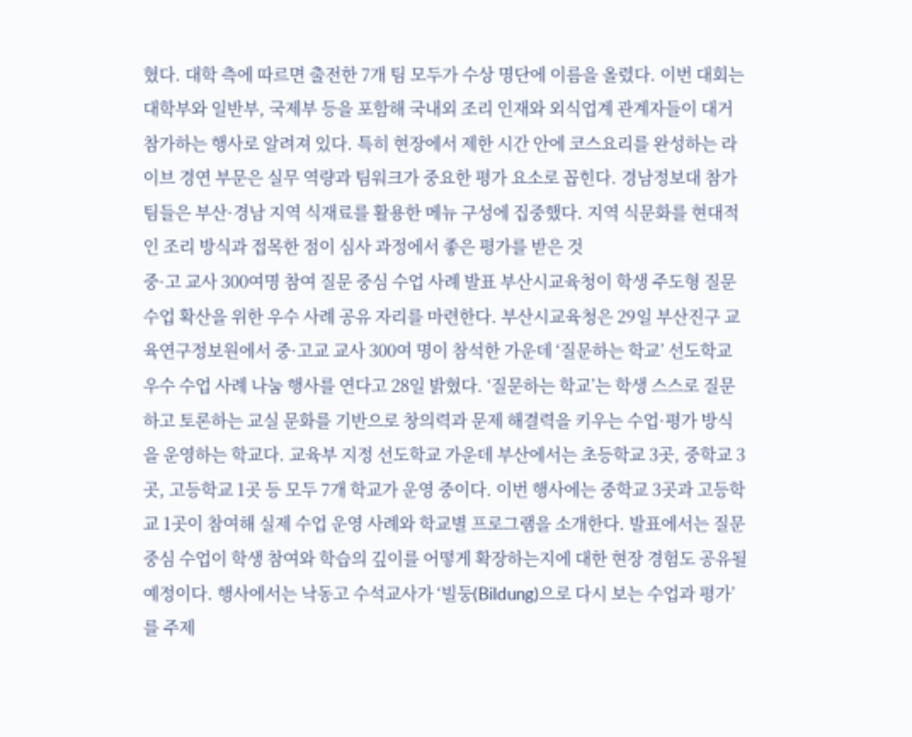혔다. 대학 측에 따르면 출전한 7개 팀 모두가 수상 명단에 이름을 올렸다. 이번 대회는 대학부와 일반부, 국제부 등을 포함해 국내외 조리 인재와 외식업계 관계자들이 대거 참가하는 행사로 알려져 있다. 특히 현장에서 제한 시간 안에 코스요리를 완성하는 라이브 경연 부문은 실무 역량과 팀워크가 중요한 평가 요소로 꼽힌다. 경남정보대 참가팀들은 부산·경남 지역 식재료를 활용한 메뉴 구성에 집중했다. 지역 식문화를 현대적인 조리 방식과 접목한 점이 심사 과정에서 좋은 평가를 받은 것
중·고 교사 300여명 참여 질문 중심 수업 사례 발표 부산시교육청이 학생 주도형 질문 수업 확산을 위한 우수 사례 공유 자리를 마련한다. 부산시교육청은 29일 부산진구 교육연구정보원에서 중·고교 교사 300여 명이 참석한 가운데 ‘질문하는 학교’ 선도학교 우수 수업 사례 나눔 행사를 연다고 28일 밝혔다. ‘질문하는 학교’는 학생 스스로 질문하고 토론하는 교실 문화를 기반으로 창의력과 문제 해결력을 키우는 수업·평가 방식을 운영하는 학교다. 교육부 지정 선도학교 가운데 부산에서는 초등학교 3곳, 중학교 3곳, 고등학교 1곳 등 모두 7개 학교가 운영 중이다. 이번 행사에는 중학교 3곳과 고등학교 1곳이 참여해 실제 수업 운영 사례와 학교별 프로그램을 소개한다. 발표에서는 질문 중심 수업이 학생 참여와 학습의 깊이를 어떻게 확장하는지에 대한 현장 경험도 공유될 예정이다. 행사에서는 낙동고 수석교사가 ‘빌둥(Bildung)으로 다시 보는 수업과 평가’를 주제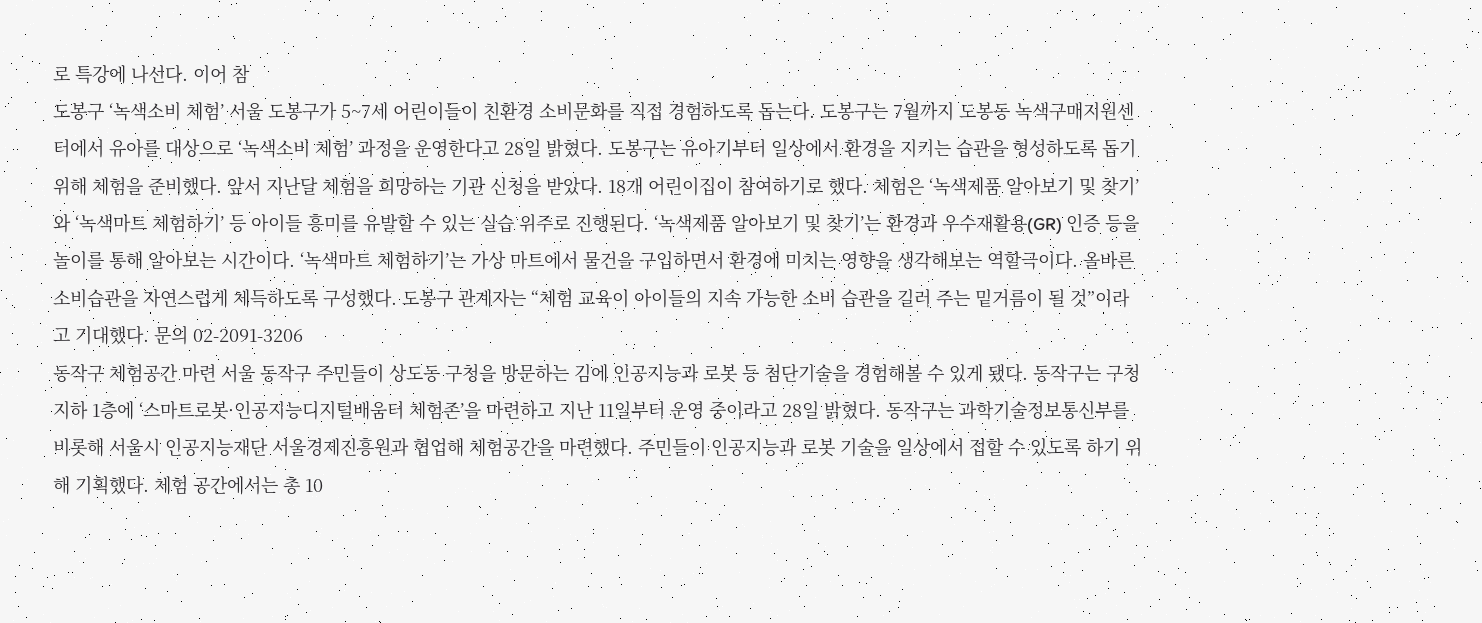로 특강에 나선다. 이어 참
도봉구 ‘녹색소비 체험’ 서울 도봉구가 5~7세 어린이들이 친환경 소비문화를 직접 경험하도록 돕는다. 도봉구는 7월까지 도봉동 녹색구매지원센터에서 유아를 대상으로 ‘녹색소비 체험’ 과정을 운영한다고 28일 밝혔다. 도봉구는 유아기부터 일상에서 환경을 지키는 습관을 형성하도록 돕기 위해 체험을 준비했다. 앞서 지난달 체험을 희망하는 기관 신청을 받았다. 18개 어린이집이 참여하기로 했다. 체험은 ‘녹색제품 알아보기 및 찾기’와 ‘녹색마트 체험하기’ 등 아이들 흥미를 유발할 수 있는 실습 위주로 진행된다. ‘녹색제품 알아보기 및 찾기’는 환경과 우수재활용(GR) 인증 등을 놀이를 통해 알아보는 시간이다. ‘녹색마트 체험하기’는 가상 마트에서 물건을 구입하면서 환경에 미치는 영향을 생각해보는 역할극이다. 올바른 소비습관을 자연스럽게 체득하도록 구성했다. 도봉구 관계자는 “체험 교육이 아이들의 지속 가능한 소비 습관을 길러 주는 밑거름이 될 것”이라고 기대했다. 문의 02-2091-3206
동작구 체험공간 마련 서울 동작구 주민들이 상도동 구청을 방문하는 김에 인공지능과 로봇 등 첨단기술을 경험해볼 수 있게 됐다. 동작구는 구청 지하 1층에 ‘스마트로봇·인공지능디지털배움터 체험존’을 마련하고 지난 11일부터 운영 중이라고 28일 밝혔다. 동작구는 과학기술정보통신부를 비롯해 서울시 인공지능재단 서울경제진흥원과 협업해 체험공간을 마련했다. 주민들이 인공지능과 로봇 기술을 일상에서 접할 수 있도록 하기 위해 기획했다. 체험 공간에서는 총 10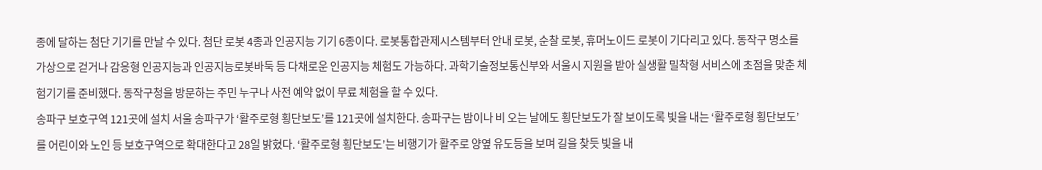종에 달하는 첨단 기기를 만날 수 있다. 첨단 로봇 4종과 인공지능 기기 6종이다. 로봇통합관제시스템부터 안내 로봇, 순찰 로봇, 휴머노이드 로봇이 기다리고 있다. 동작구 명소를 가상으로 걷거나 감응형 인공지능과 인공지능로봇바둑 등 다채로운 인공지능 체험도 가능하다. 과학기술정보통신부와 서울시 지원을 받아 실생활 밀착형 서비스에 초점을 맞춘 체험기기를 준비했다. 동작구청을 방문하는 주민 누구나 사전 예약 없이 무료 체험을 할 수 있다.
송파구 보호구역 121곳에 설치 서울 송파구가 ‘활주로형 횡단보도’를 121곳에 설치한다. 송파구는 밤이나 비 오는 날에도 횡단보도가 잘 보이도록 빛을 내는 ‘활주로형 횡단보도’를 어린이와 노인 등 보호구역으로 확대한다고 28일 밝혔다. ‘활주로형 횡단보도’는 비행기가 활주로 양옆 유도등을 보며 길을 찾듯 빛을 내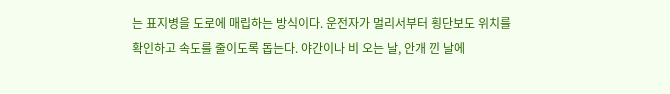는 표지병을 도로에 매립하는 방식이다. 운전자가 멀리서부터 횡단보도 위치를 확인하고 속도를 줄이도록 돕는다. 야간이나 비 오는 날, 안개 낀 날에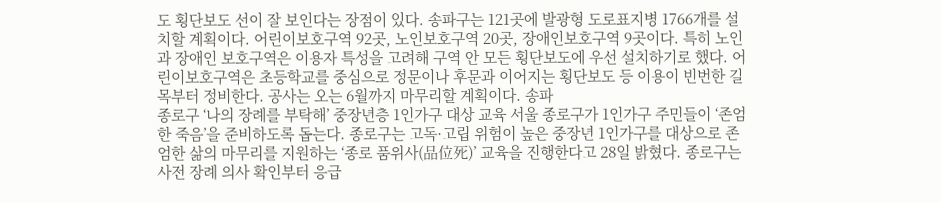도 횡단보도 선이 잘 보인다는 장점이 있다. 송파구는 121곳에 발광형 도로표지병 1766개를 설치할 계획이다. 어린이보호구역 92곳, 노인보호구역 20곳, 장애인보호구역 9곳이다. 특히 노인과 장애인 보호구역은 이용자 특성을 고려해 구역 안 모든 횡단보도에 우선 설치하기로 했다. 어린이보호구역은 초등학교를 중심으로 정문이나 후문과 이어지는 횡단보도 등 이용이 빈번한 길목부터 정비한다. 공사는 오는 6월까지 마무리할 계획이다. 송파
종로구 ‘나의 장례를 부탁해’ 중장년층 1인가구 대상 교육 서울 종로구가 1인가구 주민들이 ‘존엄한 죽음’을 준비하도록 돕는다. 종로구는 고독·고립 위험이 높은 중장년 1인가구를 대상으로 존엄한 삶의 마무리를 지원하는 ‘종로 품위사(品位死)’ 교육을 진행한다고 28일 밝혔다. 종로구는 사전 장례 의사 확인부터 응급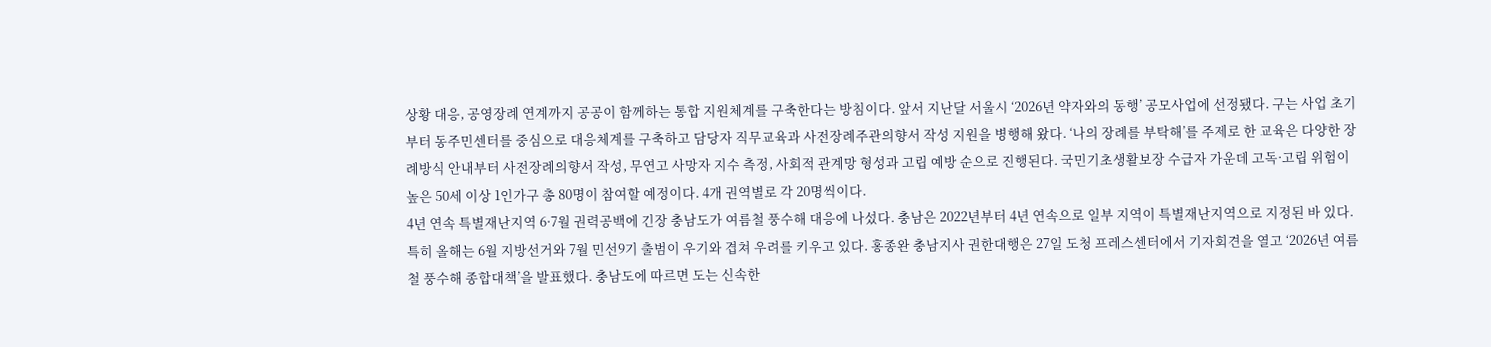상황 대응, 공영장례 연계까지 공공이 함께하는 통합 지원체계를 구축한다는 방침이다. 앞서 지난달 서울시 ‘2026년 약자와의 동행’ 공모사업에 선정됐다. 구는 사업 초기부터 동주민센터를 중심으로 대응체계를 구축하고 담당자 직무교육과 사전장례주관의향서 작성 지원을 병행해 왔다. ‘나의 장례를 부탁해’를 주제로 한 교육은 다양한 장례방식 안내부터 사전장례의향서 작성, 무연고 사망자 지수 측정, 사회적 관계망 형성과 고립 예방 순으로 진행된다. 국민기초생활보장 수급자 가운데 고독·고립 위험이 높은 50세 이상 1인가구 총 80명이 참여할 예정이다. 4개 권역별로 각 20명씩이다.
4년 연속 특별재난지역 6·7월 권력공백에 긴장 충남도가 여름철 풍수해 대응에 나섰다. 충남은 2022년부터 4년 연속으로 일부 지역이 특별재난지역으로 지정된 바 있다. 특히 올해는 6월 지방선거와 7월 민선9기 출범이 우기와 겹쳐 우려를 키우고 있다. 홍종완 충남지사 권한대행은 27일 도청 프레스센터에서 기자회견을 열고 ‘2026년 여름철 풍수해 종합대책’을 발표했다. 충남도에 따르면 도는 신속한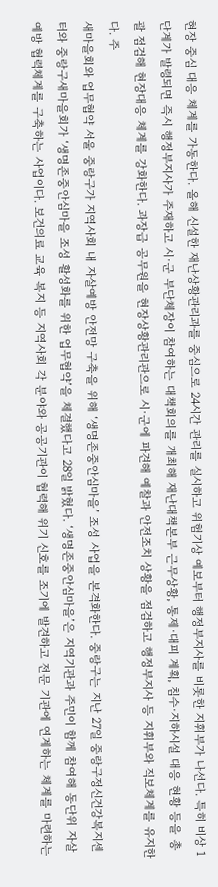현장 중심 대응 체계를 가동한다. 올해 신설한 재난상황관리과를 중심으로 24시간 관리를 실시하고 위험기상 예보부터 행정부지사를 비롯한 지휘부가 나선다. 특히 비상 1단계가 발령되면 즉시 행정부지사가 주재하고 시·군 부단체장이 참여하는 대책회의를 개최해 재난대책본부 근무상황, 통제·대피 계획, 침수·지하시설 대응 현황 등을 총괄 점검해 현장대응 체계를 강화한다. 과장급 공무원을 현장상황관리관으로 시·군에 파견해 예찰과 안전조치 상황을 점검하고 행정부지사 등 지휘부와 직보체계를 유지한다. 주
새마을회와 업무협약 서울 중랑구가 지역사회 내 자살예방 안전망 구축을 위해 ‘생명존중안심마을’ 조성 사업을 본격화한다. 중랑구는 지난 27일 중랑구정신건강복지센터와 중랑구새마을회가 ‘생명존중안심마을 조성 활성화를 위한 업무협약’을 체결했다고 28일 밝혔다. ‘생명존중안심마을’은 지역기관과 주민이 함께 참여해 동단위 자살예방 협력체계를 구축하는 사업이다. 보건의료 교육 복지 등 지역사회 각 분야와 공공기관이 협력해 위기 신호를 조기에 발견하고 전문 기관에 연계하는 체계를 마련하는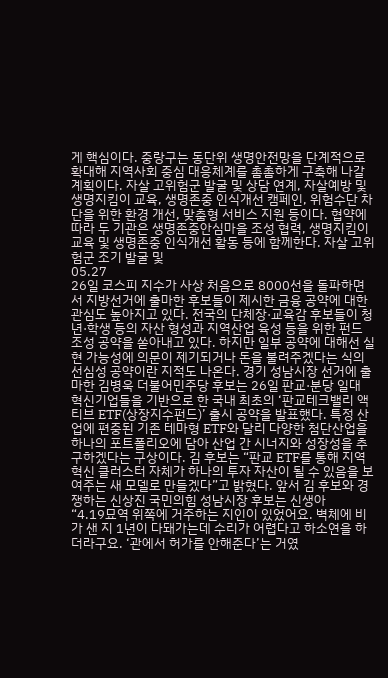게 핵심이다. 중랑구는 동단위 생명안전망을 단계적으로 확대해 지역사회 중심 대응체계를 촘촘하게 구축해 나갈 계획이다. 자살 고위험군 발굴 및 상담 연계, 자살예방 및 생명지킴이 교육, 생명존중 인식개선 캠페인, 위험수단 차단을 위한 환경 개선, 맞춤형 서비스 지원 등이다. 협약에 따라 두 기관은 생명존중안심마을 조성 협력, 생명지킴이 교육 및 생명존중 인식개선 활동 등에 함께한다. 자살 고위험군 조기 발굴 및
05.27
26일 코스피 지수가 사상 처음으로 8000선을 돌파하면서 지방선거에 출마한 후보들이 제시한 금융 공약에 대한 관심도 높아지고 있다. 전국의 단체장·교육감 후보들이 청년·학생 등의 자산 형성과 지역산업 육성 등을 위한 펀드 조성 공약을 쏟아내고 있다. 하지만 일부 공약에 대해선 실현 가능성에 의문이 제기되거나 돈을 불려주겠다는 식의 선심성 공약이란 지적도 나온다. 경기 성남시장 선거에 출마한 김병욱 더불어민주당 후보는 26일 판교·분당 일대 혁신기업들을 기반으로 한 국내 최초의 ‘판교테크밸리 액티브 ETF(상장지수펀드)’ 출시 공약을 발표했다. 특정 산업에 편중된 기존 테마형 ETF와 달리 다양한 첨단산업을 하나의 포트폴리오에 담아 산업 간 시너지와 성장성을 추구하겠다는 구상이다. 김 후보는 “판교 ETF를 통해 지역혁신 클러스터 자체가 하나의 투자 자산이 될 수 있음을 보여주는 새 모델로 만들겠다”고 밝혔다. 앞서 김 후보와 경쟁하는 신상진 국민의힘 성남시장 후보는 신생아
“4.19묘역 위쪽에 거주하는 지인이 있었어요. 벽체에 비가 샌 지 1년이 다돼가는데 수리가 어렵다고 하소연을 하더라구요. ‘관에서 허가를 안해준다’는 거였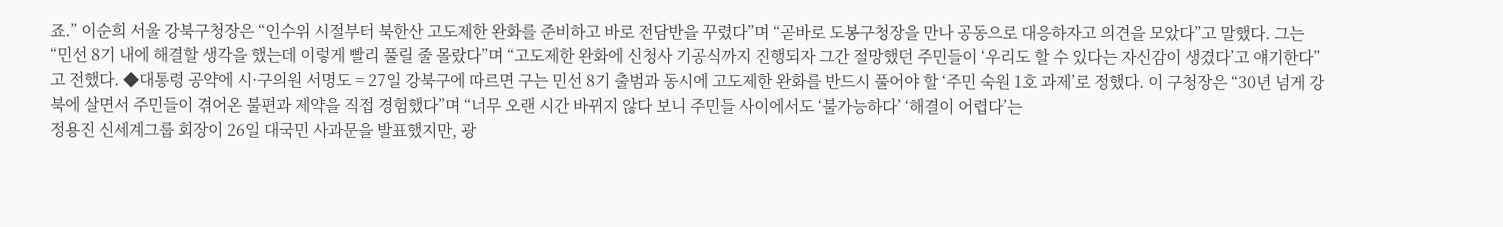죠.” 이순희 서울 강북구청장은 “인수위 시절부터 북한산 고도제한 완화를 준비하고 바로 전담반을 꾸렸다”며 “곧바로 도봉구청장을 만나 공동으로 대응하자고 의견을 모았다”고 말했다. 그는 “민선 8기 내에 해결할 생각을 했는데 이렇게 빨리 풀릴 줄 몰랐다”며 “고도제한 완화에 신청사 기공식까지 진행되자 그간 절망했던 주민들이 ‘우리도 할 수 있다는 자신감이 생겼다’고 얘기한다”고 전했다. ◆대통령 공약에 시·구의원 서명도 = 27일 강북구에 따르면 구는 민선 8기 출범과 동시에 고도제한 완화를 반드시 풀어야 할 ‘주민 숙원 1호 과제’로 정했다. 이 구청장은 “30년 넘게 강북에 살면서 주민들이 겪어온 불편과 제약을 직접 경험했다”며 “너무 오랜 시간 바뀌지 않다 보니 주민들 사이에서도 ‘불가능하다’ ‘해결이 어렵다’는
정용진 신세계그룹 회장이 26일 대국민 사과문을 발표했지만, 광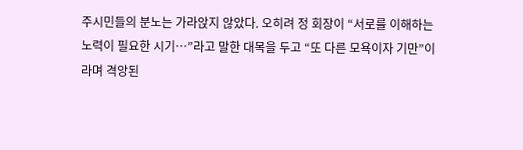주시민들의 분노는 가라앉지 않았다. 오히려 정 회장이 “서로를 이해하는 노력이 필요한 시기…”라고 말한 대목을 두고 “또 다른 모욕이자 기만”이라며 격앙된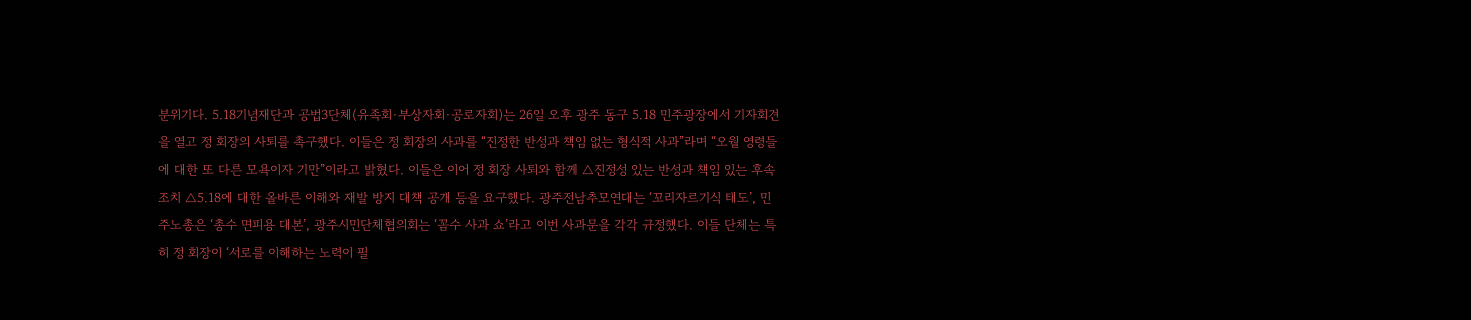분위기다. 5.18기념재단과 공법3단체(유족회·부상자회·공로자회)는 26일 오후 광주 동구 5.18 민주광장에서 기자회견을 열고 정 회장의 사퇴를 촉구했다. 이들은 정 회장의 사과를 “진정한 반성과 책임 없는 형식적 사과”라며 “오월 영령들에 대한 또 다른 모욕이자 기만”이라고 밝혔다. 이들은 이어 정 회장 사퇴와 함께 △진정성 있는 반성과 책임 있는 후속 조치 △5.18에 대한 올바른 이해와 재발 방지 대책 공개 등을 요구했다. 광주전남추모연대는 ‘꼬리자르기식 태도’, 민주노총은 ‘총수 면피용 대본’, 광주시민단체협의회는 ‘꼼수 사과 쇼’라고 이번 사과문을 각각 규정했다. 이들 단체는 특히 정 회장이 ‘서로를 이해하는 노력이 필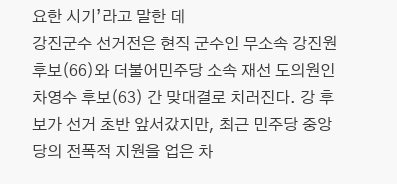요한 시기’라고 말한 데
강진군수 선거전은 현직 군수인 무소속 강진원 후보(66)와 더불어민주당 소속 재선 도의원인 차영수 후보(63) 간 맞대결로 치러진다. 강 후보가 선거 초반 앞서갔지만, 최근 민주당 중앙당의 전폭적 지원을 업은 차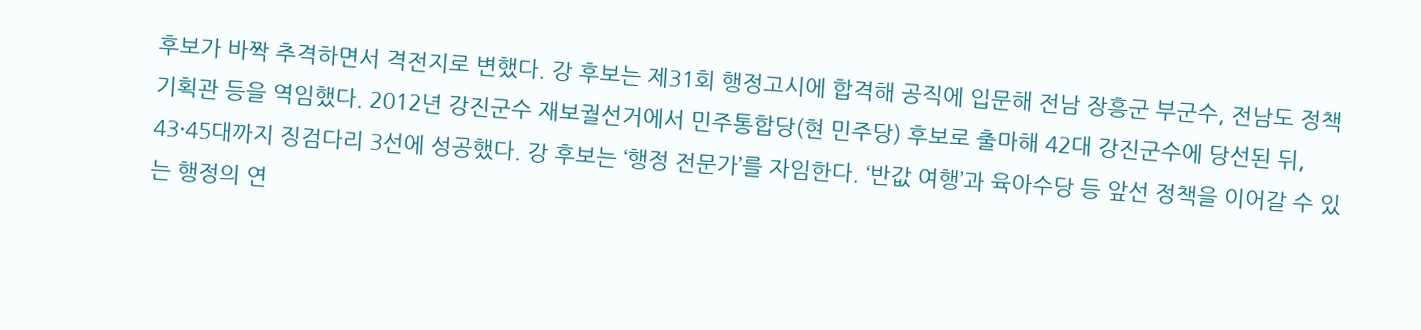후보가 바짝 추격하면서 격전지로 변했다. 강 후보는 제31회 행정고시에 합격해 공직에 입문해 전남 장흥군 부군수, 전남도 정책기획관 등을 역임했다. 2012년 강진군수 재보궐선거에서 민주통합당(현 민주당) 후보로 출마해 42대 강진군수에 당선된 뒤, 43·45대까지 징검다리 3선에 성공했다. 강 후보는 ‘행정 전문가’를 자임한다. ‘반값 여행’과 육아수당 등 앞선 정책을 이어갈 수 있는 행정의 연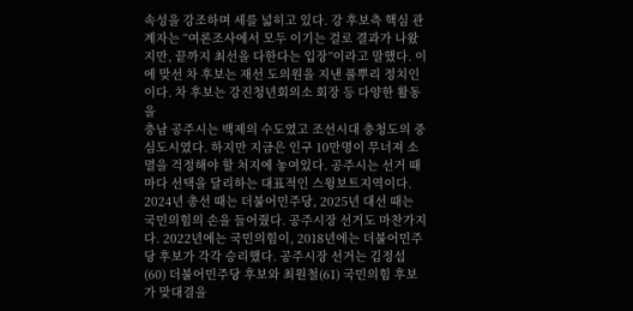속성을 강조하며 세를 넓히고 있다. 강 후보측 핵심 관계자는 “여론조사에서 모두 이기는 걸로 결과가 나왔지만, 끝까지 최선을 다한다는 입장”이라고 말했다. 이에 맞선 차 후보는 재선 도의원을 지낸 풀뿌리 정치인이다. 차 후보는 강진청년회의소 회장 등 다양한 활동을
충남 공주시는 백제의 수도였고 조선시대 충청도의 중심도시였다. 하지만 지금은 인구 10만명이 무너져 소멸을 걱정해야 할 처지에 놓여있다. 공주시는 선거 때마다 선택을 달리하는 대표적인 스윙보트지역이다. 2024년 총선 때는 더불어민주당, 2025년 대선 때는 국민의힘의 손을 들어줬다. 공주시장 선거도 마찬가지다. 2022년에는 국민의힘이, 2018년에는 더불어민주당 후보가 각각 승리했다. 공주시장 선거는 김정섭(60) 더불어민주당 후보와 최원철(61) 국민의힘 후보가 맞대결을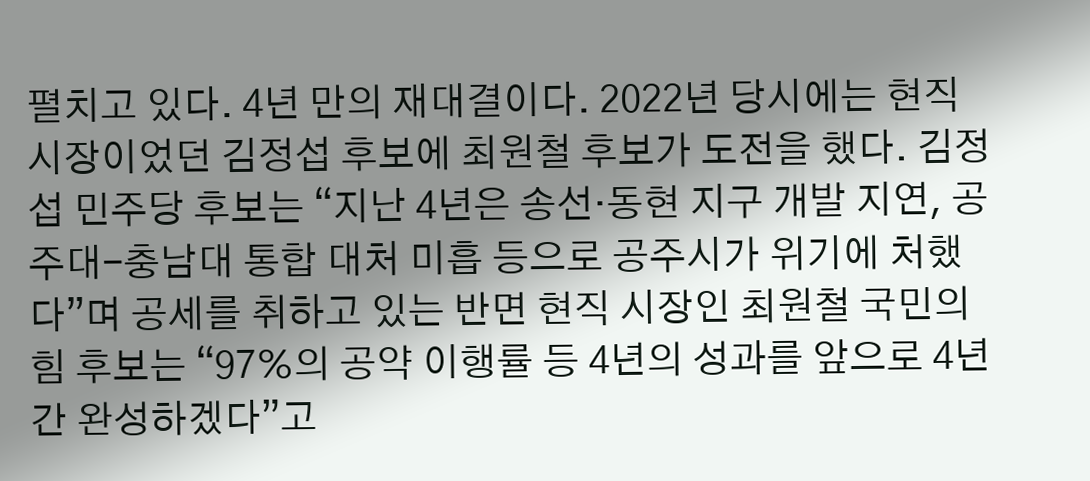펼치고 있다. 4년 만의 재대결이다. 2022년 당시에는 현직 시장이었던 김정섭 후보에 최원철 후보가 도전을 했다. 김정섭 민주당 후보는 “지난 4년은 송선·동현 지구 개발 지연, 공주대-충남대 통합 대처 미흡 등으로 공주시가 위기에 처했다”며 공세를 취하고 있는 반면 현직 시장인 최원철 국민의힘 후보는 “97%의 공약 이행률 등 4년의 성과를 앞으로 4년간 완성하겠다”고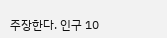주장한다. 인구 10